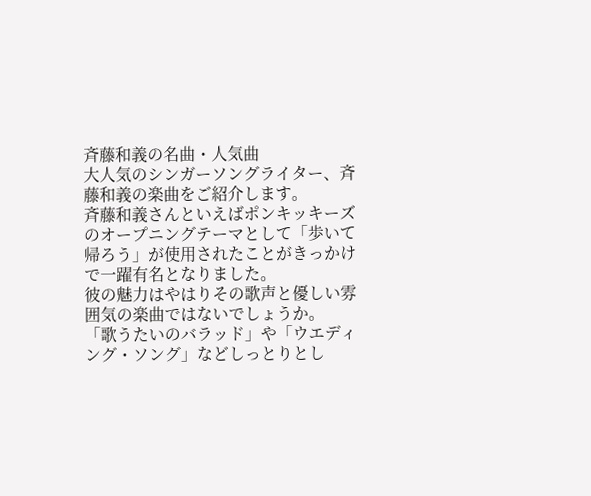斉藤和義の名曲・人気曲
大人気のシンガーソングライター、斉藤和義の楽曲をご紹介します。
斉藤和義さんといえばポンキッキーズのオープニングテーマとして「歩いて帰ろう」が使用されたことがきっかけで一躍有名となりました。
彼の魅力はやはりその歌声と優しい雰囲気の楽曲ではないでしょうか。
「歌うたいのバラッド」や「ウエディング・ソング」などしっとりとし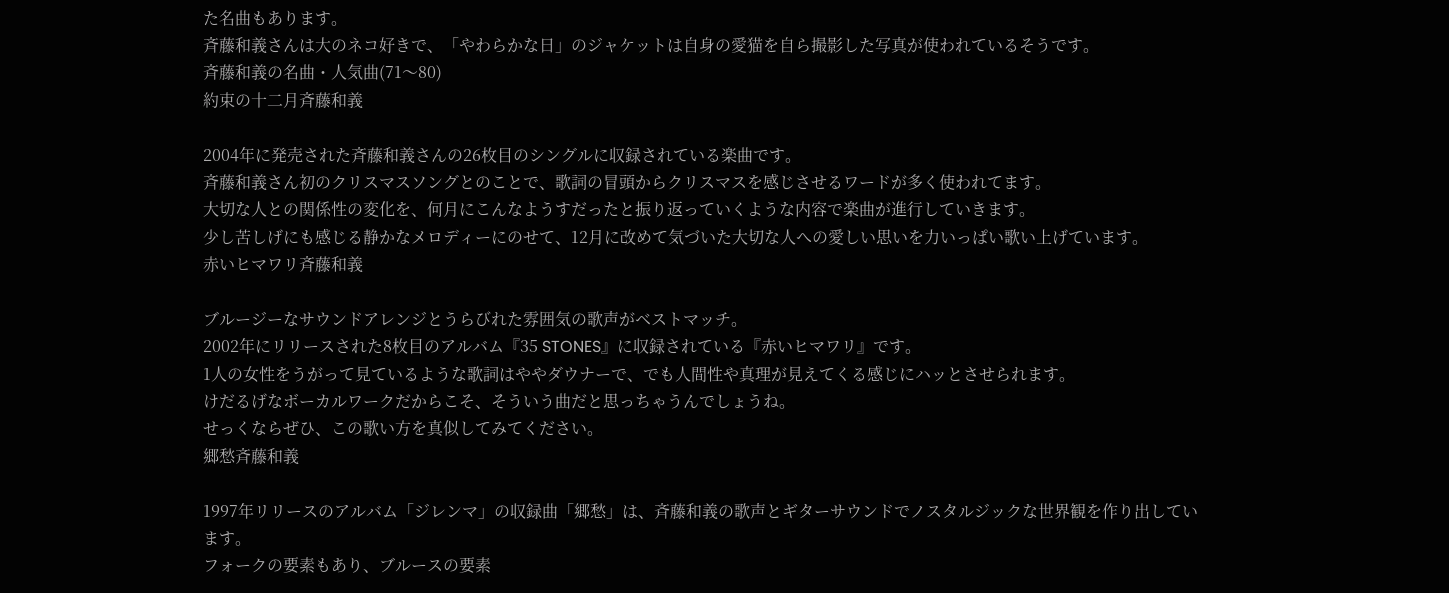た名曲もあります。
斉藤和義さんは大のネコ好きで、「やわらかな日」のジャケットは自身の愛猫を自ら撮影した写真が使われているそうです。
斉藤和義の名曲・人気曲(71〜80)
約束の十二月斉藤和義

2004年に発売された斉藤和義さんの26枚目のシングルに収録されている楽曲です。
斉藤和義さん初のクリスマスソングとのことで、歌詞の冒頭からクリスマスを感じさせるワードが多く使われてます。
大切な人との関係性の変化を、何月にこんなようすだったと振り返っていくような内容で楽曲が進行していきます。
少し苦しげにも感じる静かなメロディーにのせて、12月に改めて気づいた大切な人への愛しい思いを力いっぱい歌い上げています。
赤いヒマワリ斉藤和義

ブルージーなサウンドアレンジとうらびれた雰囲気の歌声がベストマッチ。
2002年にリリースされた8枚目のアルバム『35 STONES』に収録されている『赤いヒマワリ』です。
1人の女性をうがって見ているような歌詞はややダウナーで、でも人間性や真理が見えてくる感じにハッとさせられます。
けだるげなボーカルワークだからこそ、そういう曲だと思っちゃうんでしょうね。
せっくならぜひ、この歌い方を真似してみてください。
郷愁斉藤和義

1997年リリースのアルバム「ジレンマ」の収録曲「郷愁」は、斉藤和義の歌声とギターサウンドでノスタルジックな世界観を作り出しています。
フォークの要素もあり、ブルースの要素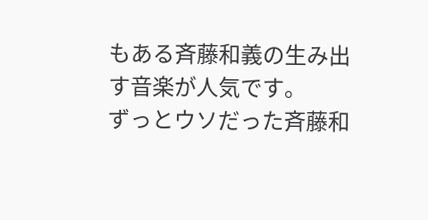もある斉藤和義の生み出す音楽が人気です。
ずっとウソだった斉藤和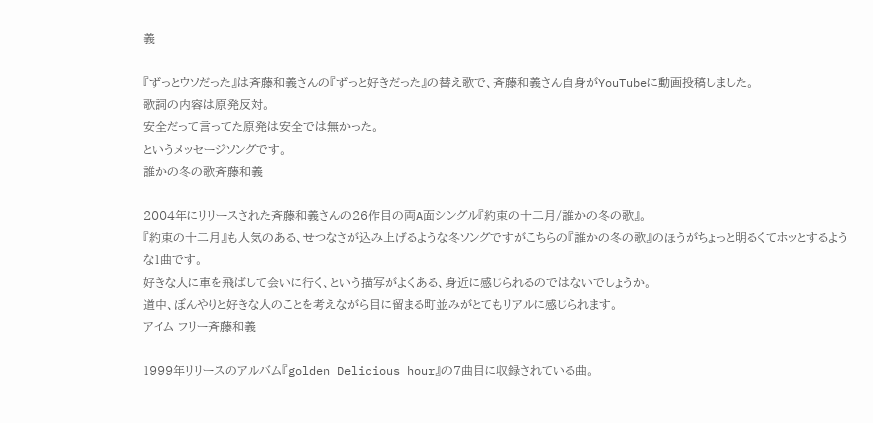義

『ずっとウソだった』は斉藤和義さんの『ずっと好きだった』の替え歌で、斉藤和義さん自身がYouTubeに動画投稿しました。
歌詞の内容は原発反対。
安全だって言ってた原発は安全では無かった。
というメッセージソングです。
誰かの冬の歌斉藤和義

2004年にリリースされた斉藤和義さんの26作目の両A面シングル『約束の十二月/誰かの冬の歌』。
『約束の十二月』も人気のある、せつなさが込み上げるような冬ソングですがこちらの『誰かの冬の歌』のほうがちょっと明るくてホッとするような1曲です。
好きな人に車を飛ばして会いに行く、という描写がよくある、身近に感じられるのではないでしょうか。
道中、ぼんやりと好きな人のことを考えながら目に留まる町並みがとてもリアルに感じられます。
アイム フリー斉藤和義

1999年リリースのアルバム『golden Delicious hour』の7曲目に収録されている曲。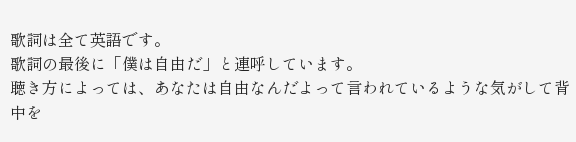歌詞は全て英語です。
歌詞の最後に「僕は自由だ」と連呼しています。
聴き方によっては、あなたは自由なんだよって言われているような気がして背中を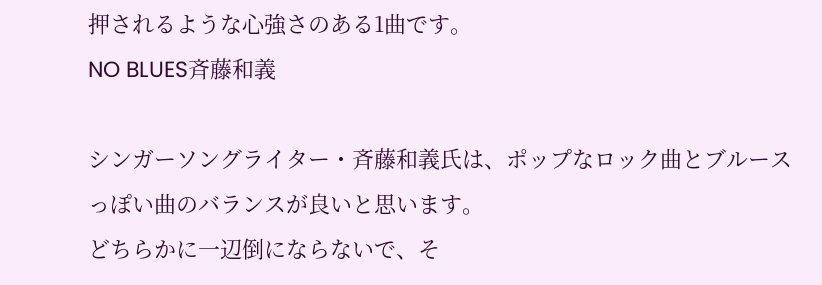押されるような心強さのある1曲です。
NO BLUES斉藤和義

シンガーソングライター・斉藤和義氏は、ポップなロック曲とブルースっぽい曲のバランスが良いと思います。
どちらかに一辺倒にならないで、そ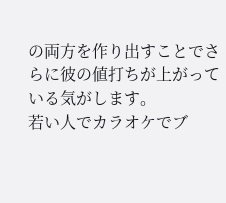の両方を作り出すことでさらに彼の値打ちが上がっている気がします。
若い人でカラオケでブ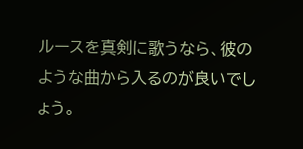ルースを真剣に歌うなら、彼のような曲から入るのが良いでしょう。